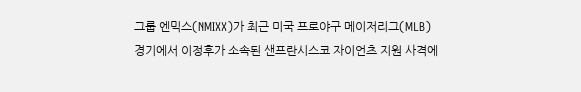그룹 엔믹스(NMIXX)가 최근 미국 프로야구 메이저리그(MLB) 경기에서 이정후가 소속된 샌프란시스코 자이언츠 지원 사격에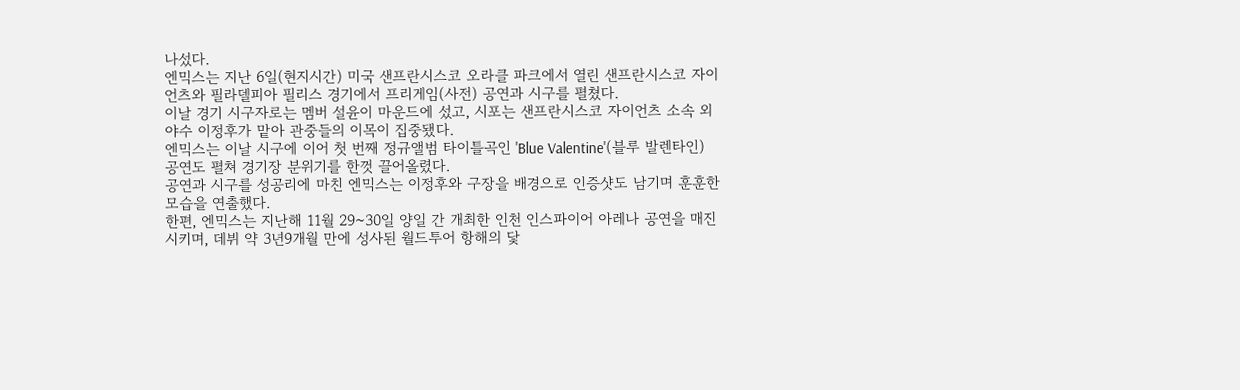나섰다.
엔믹스는 지난 6일(현지시간) 미국 샌프란시스코 오라클 파크에서 열린 샌프란시스코 자이언츠와 필라델피아 필리스 경기에서 프리게임(사전) 공연과 시구를 펼쳤다.
이날 경기 시구자로는 멤버 설윤이 마운드에 섰고, 시포는 샌프란시스코 자이언츠 소속 외야수 이정후가 맡아 관중들의 이목이 집중됐다.
엔믹스는 이날 시구에 이어 첫 번째 정규앨범 타이틀곡인 'Blue Valentine'(블루 발렌타인) 공연도 펼쳐 경기장 분위기를 한껏 끌어올렸다.
공연과 시구를 성공리에 마친 엔믹스는 이정후와 구장을 배경으로 인증샷도 남기며 훈훈한 모습을 연출했다.
한편, 엔믹스는 지난해 11월 29~30일 양일 간 개최한 인천 인스파이어 아레나 공연을 매진시키며, 데뷔 약 3년9개월 만에 성사된 월드투어 항해의 닻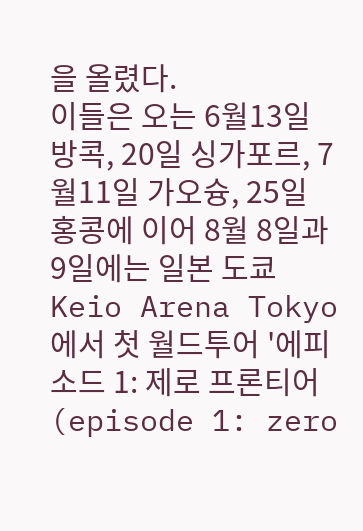을 올렸다.
이들은 오는 6월13일 방콕, 20일 싱가포르, 7월11일 가오슝, 25일 홍콩에 이어 8월 8일과 9일에는 일본 도쿄 Keio Arena Tokyo에서 첫 월드투어 '에피소드 1: 제로 프론티어(episode 1: zero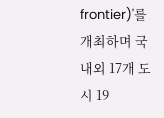frontier)'를 개최하며 국내외 17개 도시 19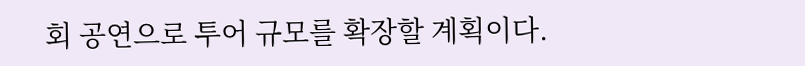회 공연으로 투어 규모를 확장할 계획이다.